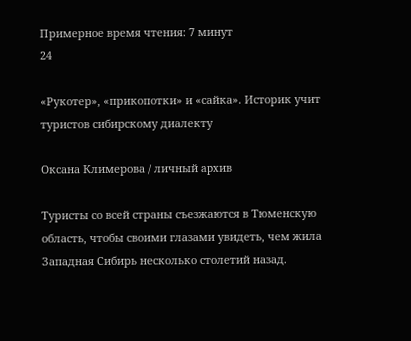Примерное время чтения: 7 минут
24

«Рукотер», «прикопотки» и «сайка». Историк учит туристов сибирскому диалекту

Оксана Климерова / личный apxив

Туристы со всей страны съезжаются в Тюменскую область, чтобы своими глазами увидеть, чем жила Западная Сибирь несколько столетий назад.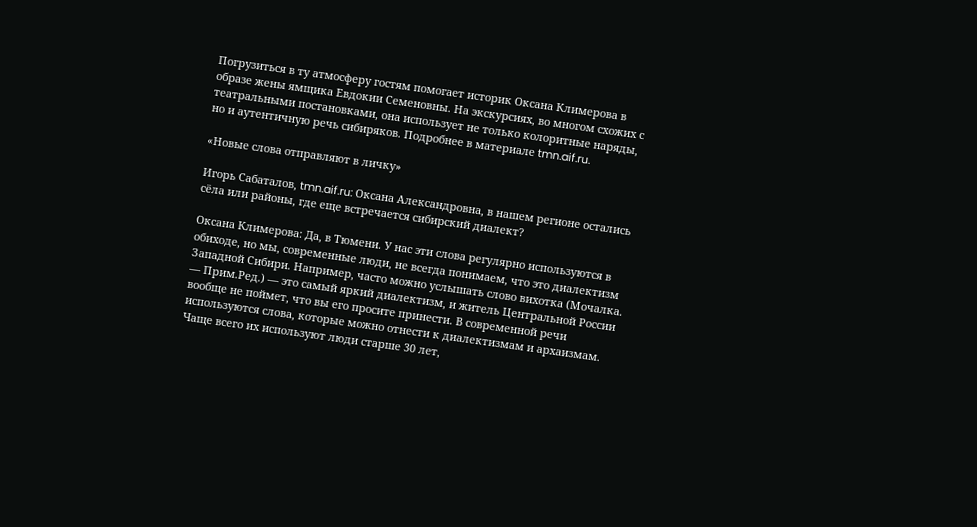Погрузиться в ту атмосферу гостям помогает историк Оксана Климерова в образе жены ямщика Евдокии Семеновны. На экскурсиях, во многом схожих с театральными постановками, она использует не только колоритные наряды, но и аутентичную речь сибиряков. Подробнее в материале tmn.aif.ru.

«Новые слова отправляют в личку»

Игорь Сабаталов, tmn.aif.ru: Оксана Александровна, в нашем регионе остались сёла или районы, где еще встречается сибирский диалект?

Оксана Климерова: Да, в Тюмени. У нас эти слова регулярно используются в обиходе, но мы, современные люди, не всегда понимаем, что это диалектизм Западной Сибири. Например, часто можно услышать слово вихотка (Мочалка. — Прим.Ред.) — это самый яркий диалектизм, и житель Центральной России вообще не поймет, что вы его просите принести. В современной речи используются слова, которые можно отнести к диалектизмам и архаизмам. Чаще всего их используют люди старше 30 лет,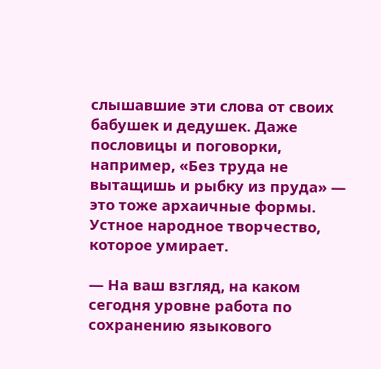слышавшие эти слова от своих бабушек и дедушек. Даже пословицы и поговорки, например, «Без труда не вытащишь и рыбку из пруда» — это тоже архаичные формы. Устное народное творчество, которое умирает.

— На ваш взгляд, на каком сегодня уровне работа по сохранению языкового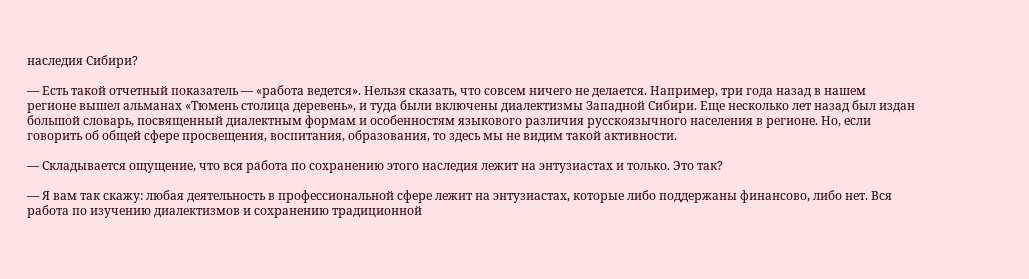наследия Сибири?

— Есть такой отчетный показатель — «работа ведется». Нельзя сказать, что совсем ничего не делается. Например, три года назад в нашем регионе вышел альманах «Тюмень столица деревень», и туда были включены диалектизмы Западной Сибири. Еще несколько лет назад был издан большой словарь, посвященный диалектным формам и особенностям языкового различия русскоязычного населения в регионе. Но, если говорить об общей сфере просвещения, воспитания, образования, то здесь мы не видим такой активности.

— Складывается ощущение, что вся работа по сохранению этого наследия лежит на энтузиастах и только. Это так?

— Я вам так скажу: любая деятельность в профессиональной сфере лежит на энтузиастах, которые либо поддержаны финансово, либо нет. Вся работа по изучению диалектизмов и сохранению традиционной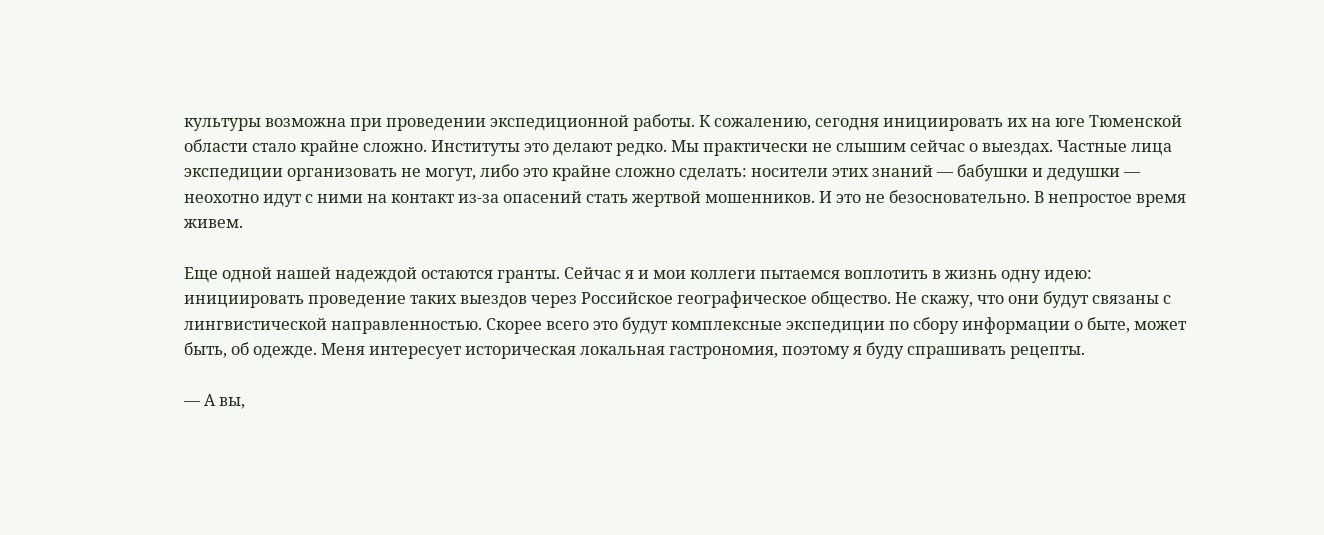культуры возможна при проведении экспедиционной работы. К сожалению, сегодня инициировать их на юге Тюменской области стало крайне сложно. Институты это делают редко. Мы практически не слышим сейчас о выездах. Частные лица экспедиции организовать не могут, либо это крайне сложно сделать: носители этих знаний — бабушки и дедушки — неохотно идут с ними на контакт из-за опасений стать жертвой мошенников. И это не безосновательно. В непростое время живем.

Еще одной нашей надеждой остаются гранты. Сейчас я и мои коллеги пытаемся воплотить в жизнь одну идею: инициировать проведение таких выездов через Российское географическое общество. Не скажу, что они будут связаны с лингвистической направленностью. Скорее всего это будут комплексные экспедиции по сбору информации о быте, может быть, об одежде. Меня интересует историческая локальная гастрономия, поэтому я буду спрашивать рецепты.

— А вы,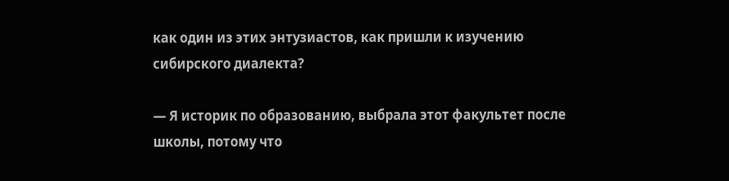как один из этих энтузиастов, как пришли к изучению сибирского диалекта?

— Я историк по образованию, выбрала этот факультет после школы, потому что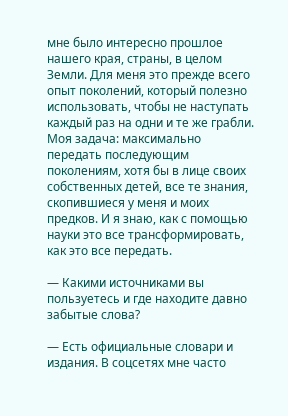мне было интересно прошлое нашего края, страны, в целом Земли. Для меня это прежде всего опыт поколений, который полезно использовать, чтобы не наступать каждый раз на одни и те же грабли. Моя задача: максимально передать последующим поколениям, хотя бы в лице своих собственных детей, все те знания, скопившиеся у меня и моих предков. И я знаю, как с помощью науки это все трансформировать, как это все передать.

— Какими источниками вы пользуетесь и где находите давно забытые слова?

— Есть официальные словари и издания. В соцсетях мне часто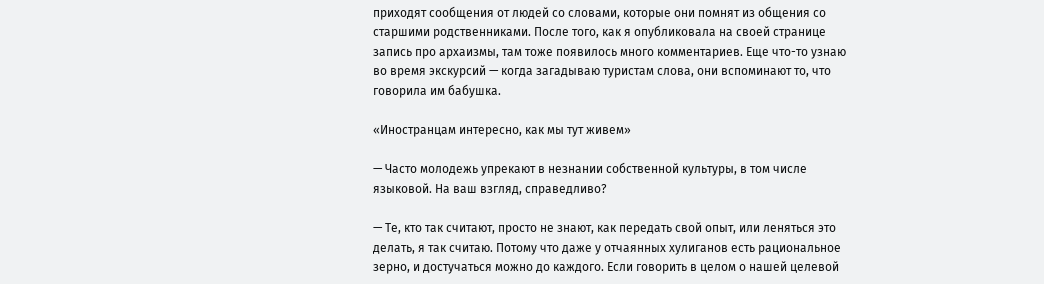приходят сообщения от людей со словами, которые они помнят из общения со старшими родственниками. После того, как я опубликовала на своей странице запись про архаизмы, там тоже появилось много комментариев. Еще что-то узнаю во время экскурсий — когда загадываю туристам слова, они вспоминают то, что говорила им бабушка.

«Иностранцам интересно, как мы тут живем»

— Часто молодежь упрекают в незнании собственной культуры, в том числе языковой. На ваш взгляд, справедливо?

— Те, кто так считают, просто не знают, как передать свой опыт, или леняться это делать, я так считаю. Потому что даже у отчаянных хулиганов есть рациональное зерно, и достучаться можно до каждого. Если говорить в целом о нашей целевой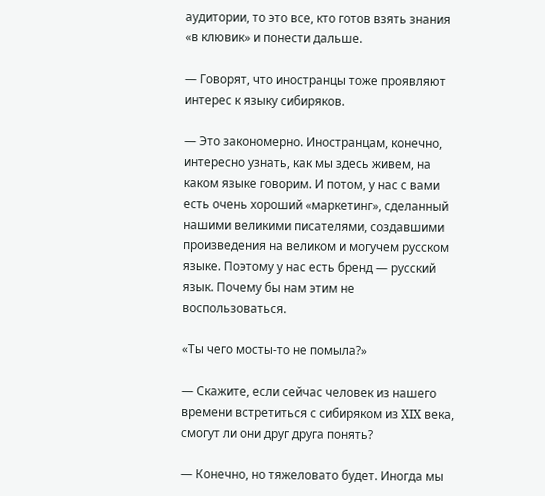аудитории, то это все, кто готов взять знания «в клювик» и понести дальше.

— Говорят, что иностранцы тоже проявляют интерес к языку сибиряков.

— Это закономерно. Иностранцам, конечно, интересно узнать, как мы здесь живем, на каком языке говорим. И потом, у нас с вами есть очень хороший «маркетинг», сделанный нашими великими писателями, создавшими произведения на великом и могучем русском языке. Поэтому у нас есть бренд — русский язык. Почему бы нам этим не воспользоваться.

«Ты чего мосты-то не помыла?»

— Скажите, если сейчас человек из нашего времени встретиться с сибиряком из XIX века, смогут ли они друг друга понять?

— Конечно, но тяжеловато будет. Иногда мы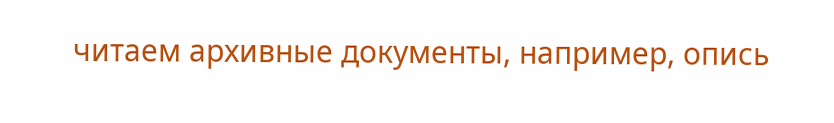читаем архивные документы, например, опись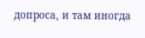допроса, и там иногда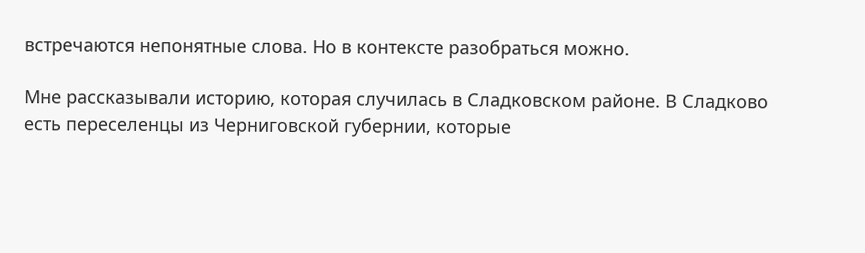встречаются непонятные слова. Но в контексте разобраться можно.

Мне рассказывали историю, которая случилась в Сладковском районе. В Сладково есть переселенцы из Черниговской губернии, которые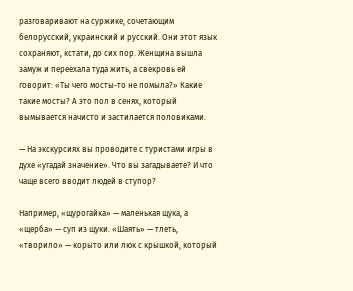разговаривают на суржике, сочетающим белорусский, украинский и русский. Они этот язык сохраняют, кстати, до сих пор. Женщина вышла замуж и переехала туда жить, а свекровь ей говорит: «Ты чего мосты-то не помыла?» Какие такие мосты? А это пол в сенях, который вымывается начисто и застилается половиками.

— На экскурсиях вы проводите с туристами игры в духе «угадай значение». Что вы загадываете? И что чаще всего вводит людей в ступор?

Например, «щурогайка» — маленькая щука, а «щерба» — суп из щуки. «Шаять» — тлеть, «творило» — корыто или люк с крышкой, который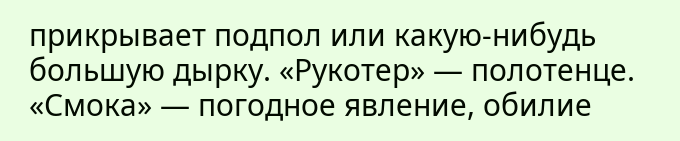прикрывает подпол или какую-нибудь большую дырку. «Рукотер» — полотенце. «Смока» — погодное явление, обилие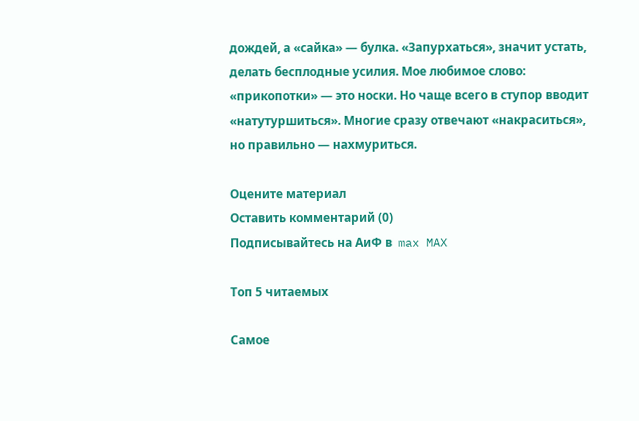дождей, а «сайка» — булка. «Запурхаться», значит устать, делать бесплодные усилия. Мое любимое слово: «прикопотки» — это носки. Но чаще всего в ступор вводит «натутуршиться». Многие сразу отвечают «накраситься», но правильно — нахмуриться.

Оцените материал
Оставить комментарий (0)
Подписывайтесь на АиФ в  max MAX

Топ 5 читаемых

Самое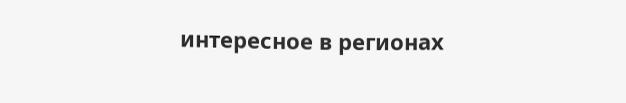интересное в регионах